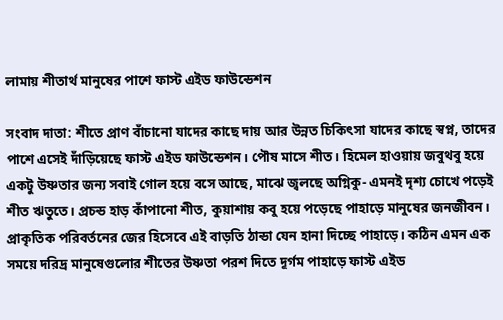লামায় শীতার্থ মানুষের পাশে ফাস্ট এইড ফাউন্ডেশন

সংবাদ দাতা: শীতে প্রাণ বাঁচানো যাদের কাছে দায় আর উন্নত চিকিৎসা যাদের কাছে স্বপ্ন, তাদের পাশে এসেই দাঁড়িয়েছে ফাস্ট এইড ফাউন্ডেশন। পৌষ মাসে শীত। হিমেল হাওয়ায় জবুথবু হয়ে একটু উষ্ণতার জন্য সবাই গোল হয়ে বসে আছে, মাঝে জ্বলছে অগ্নিকু- এমনই দৃশ্য চোখে পড়েই শীত ঋতুতে। প্রচন্ড হাড় কাঁপানো শীত, কুয়াশায় কবু হয়ে পড়েছে পাহাড়ে মানুষের জনজীবন। প্রাকৃতিক পরিবর্তনের জের হিসেবে এই বাড়তি ঠান্ডা যেন হানা দিচ্ছে পাহাড়ে। কঠিন এমন এক সময়ে দরিদ্র মানুষেগুলোর শীতের উষ্ণতা পরশ দিতে দূর্গম পাহাড়ে ফাস্ট এইড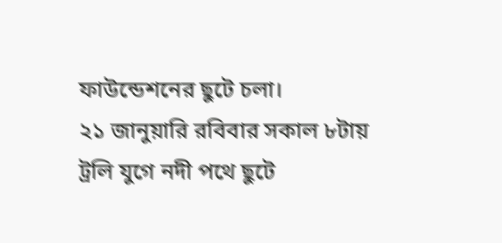ফাউন্ডেশনের ছুটে চলা।
২১ জানুয়ারি রবিবার সকাল ৮টায় ট্রলি যুগে নদী পথে ছুটে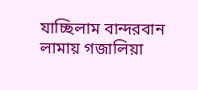যাচ্ছিলাম বান্দরবান লামায় গজালিয়া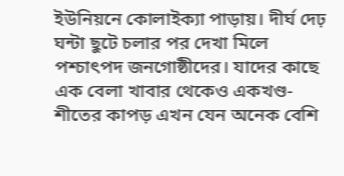ইউনিয়নে কোলাইক্যা পাড়ায়। দীর্ঘ দেঢ় ঘন্টা ছুটে চলার পর দেখা মিলে পশ্চাৎপদ জনগোষ্ঠীদের। যাদের কাছে এক বেলা খাবার থেকেও একখণ্ড- শীতের কাপড় এখন যেন অনেক বেশি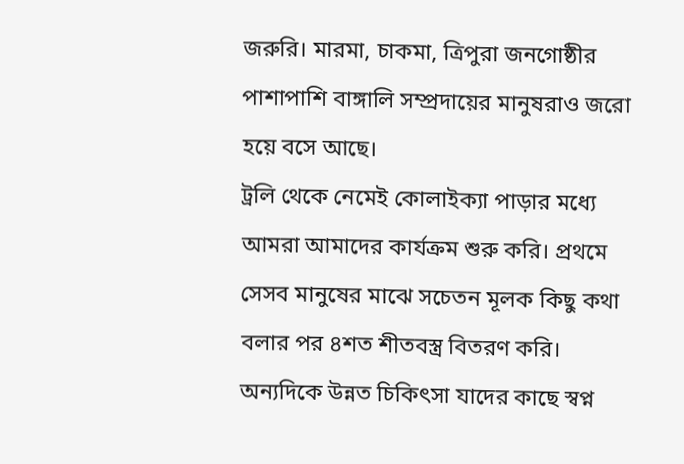জরুরি। মারমা, চাকমা, ত্রিপুরা জনগোষ্ঠীর পাশাপাশি বাঙ্গালি সম্প্রদায়ের মানুষরাও জরো হয়ে বসে আছে।
ট্রলি থেকে নেমেই কোলাইক্যা পাড়ার মধ্যে আমরা আমাদের কার্যক্রম শুরু করি। প্রথমে সেসব মানুষের মাঝে সচেতন মূলক কিছু কথা বলার পর ৪শত শীতবস্ত্র বিতরণ করি। অন্যদিকে উন্নত চিকিৎসা যাদের কাছে স্বপ্ন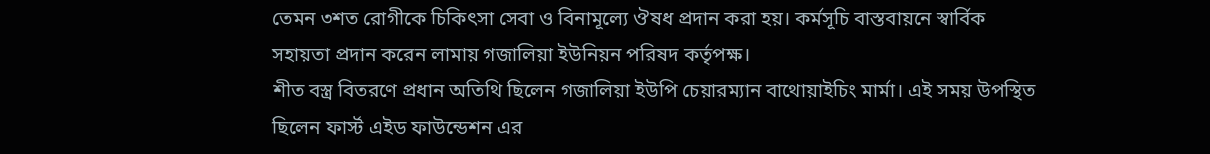তেমন ৩শত রোগীকে চিকিৎসা সেবা ও বিনামূল্যে ঔষধ প্রদান করা হয়। কর্মসূচি বাস্তবায়নে স্বার্বিক সহায়তা প্রদান করেন লামায় গজালিয়া ইউনিয়ন পরিষদ কর্তৃপক্ষ।
শীত বস্ত্র বিতরণে প্রধান অতিথি ছিলেন গজালিয়া ইউপি চেয়ারম্যান বাথোয়াইচিং মার্মা। এই সময় উপস্থিত ছিলেন ফার্স্ট এইড ফাউন্ডেশন এর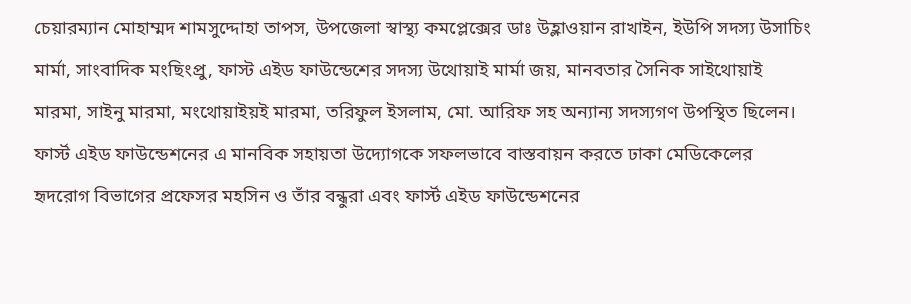চেয়ারম্যান মোহাম্মদ শামসুদ্দোহা তাপস, উপজেলা স্বাস্থ্য কমপ্লেক্সের ডাঃ উহ্লাওয়ান রাখাইন, ইউপি সদস্য উসাচিং মার্মা, সাংবাদিক মংছিংপ্রু, ফাস্ট এইড ফাউন্ডেশের সদস্য উথোয়াই মার্মা জয়, মানবতার সৈনিক সাইথোয়াই মারমা, সাইনু মারমা, মংথোয়াইয়ই মারমা, তরিফুল ইসলাম, মো. আরিফ সহ অন্যান্য সদস্যগণ উপস্থিত ছিলেন।
ফার্স্ট এইড ফাউন্ডেশনের এ মানবিক সহায়তা উদ্যোগকে সফলভাবে বাস্তবায়ন করতে ঢাকা মেডিকেলের হৃদরোগ বিভাগের প্রফেসর মহসিন ও তাঁর বন্ধুরা এবং ফার্স্ট এইড ফাউন্ডেশনের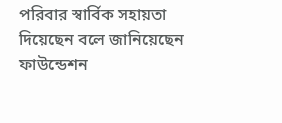পরিবার স্বার্বিক সহায়তা দিয়েছেন বলে জানিয়েছেন ফাউন্ডেশন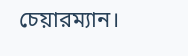চেয়ারম্যান।